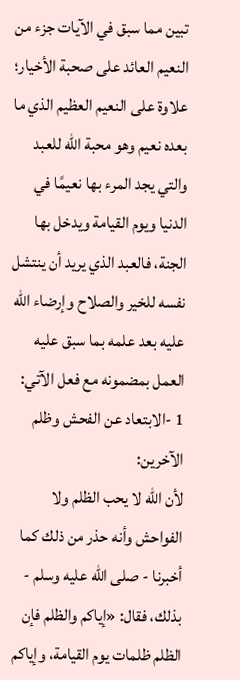تبين مما سبق في الآيات جزء من النعيم العائد على صحبة الأخيار؛ علاوة على النعيم العظيم الذي ما بعده نعيم وهو محبة الله للعبد والتي يجد المرء بها نعيمًا في الدنيا ويوم القيامة ويدخل بها الجنة، فالعبد الذي يريد أن ينتشل نفسه للخير والصلاح وإرضاء الله عليه بعد علمه بما سبق عليه العمل بمضمونه مع فعل الآتي:
1 -الابتعاد عن الفحش وظلم الآخرين:
لأن الله لا يحب الظلم ولا الفواحش وأنه حذر من ذلك كما أخبرنا - صلى الله عليه وسلم - بذلك، فقال: «إياكم والظلم فإن الظلم ظلمات يوم القيامة، وإياكم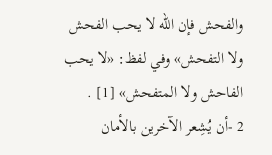والفحش فإن الله لا يحب الفحش ولا التفحش» وفي لفظ: «لا يحب الفاحش ولا المتفحش» [1] .
2 -أن يُشِعر الآخرين بالأمان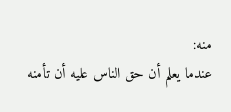منه:
عندما يعلم أن حق الناس عليه أن تأمنه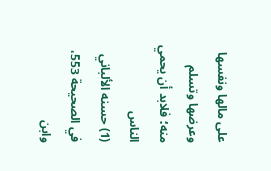على مالها ونفسها وعرضها وتسلم منه؛ فلابد أن يحمي الناس
(1) حسنه الألباني في الصحيحة 553، وابن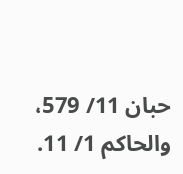حبان 11/ 579، والحاكم 1/ 11.